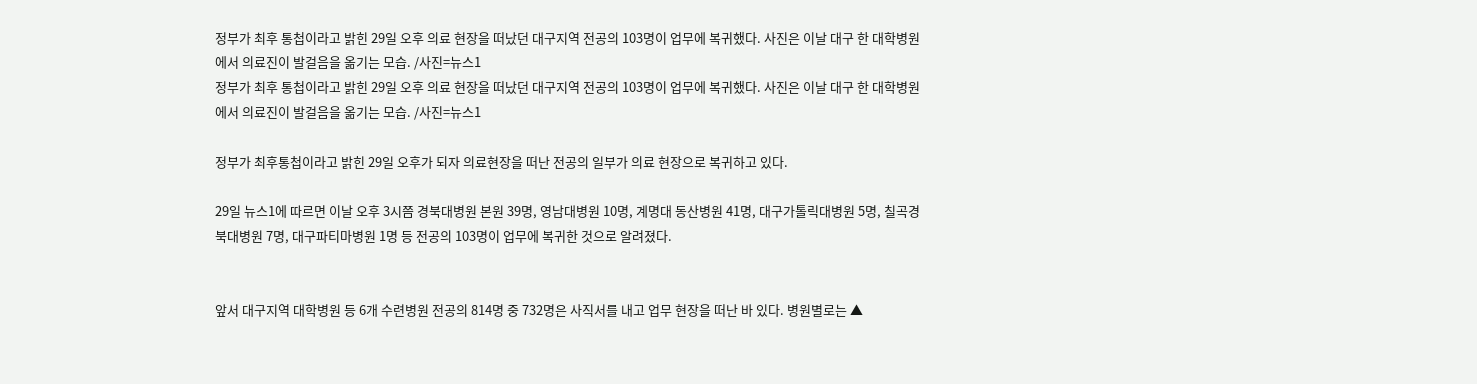정부가 최후 통첩이라고 밝힌 29일 오후 의료 현장을 떠났던 대구지역 전공의 103명이 업무에 복귀했다. 사진은 이날 대구 한 대학병원에서 의료진이 발걸음을 옮기는 모습. /사진=뉴스1
정부가 최후 통첩이라고 밝힌 29일 오후 의료 현장을 떠났던 대구지역 전공의 103명이 업무에 복귀했다. 사진은 이날 대구 한 대학병원에서 의료진이 발걸음을 옮기는 모습. /사진=뉴스1

정부가 최후통첩이라고 밝힌 29일 오후가 되자 의료현장을 떠난 전공의 일부가 의료 현장으로 복귀하고 있다.

29일 뉴스1에 따르면 이날 오후 3시쯤 경북대병원 본원 39명, 영남대병원 10명, 계명대 동산병원 41명, 대구가톨릭대병원 5명, 칠곡경북대병원 7명, 대구파티마병원 1명 등 전공의 103명이 업무에 복귀한 것으로 알려졌다.


앞서 대구지역 대학병원 등 6개 수련병원 전공의 814명 중 732명은 사직서를 내고 업무 현장을 떠난 바 있다. 병원별로는 ▲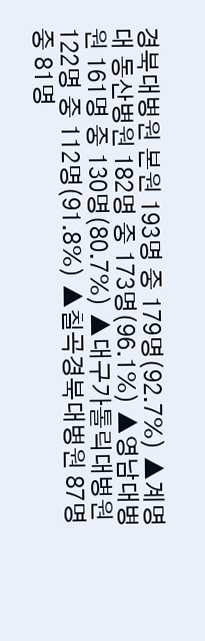경북대병원 본원 193명 중 179명(92.7%) ▲계명대 동산병원 182명 중 173명(96.1%) ▲영남대병원 161명 중 130명(80.7%) ▲대구가톨릭대병원 122명 중 112명(91.8%) ▲칠곡경북대병원 87명 중 81명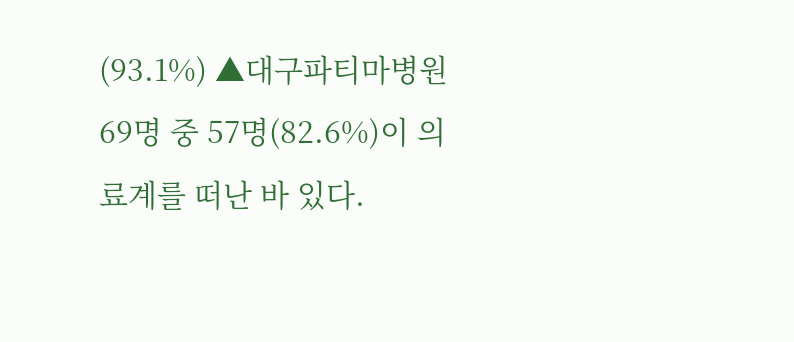(93.1%) ▲대구파티마병원 69명 중 57명(82.6%)이 의료계를 떠난 바 있다.